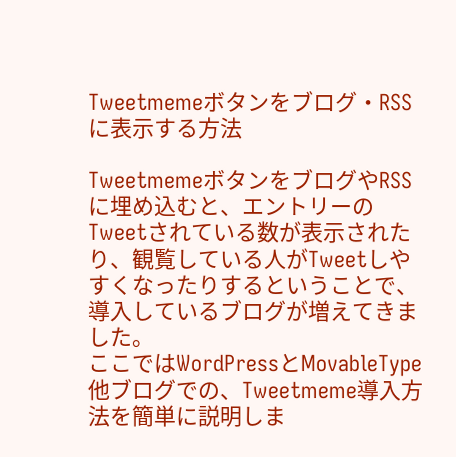Tweetmemeボタンをブログ・RSSに表示する方法

TweetmemeボタンをブログやRSSに埋め込むと、エントリーのTweetされている数が表示されたり、観覧している人がTweetしやすくなったりするということで、導入しているブログが増えてきました。
ここではWordPressとMovableType他ブログでの、Tweetmeme導入方法を簡単に説明しま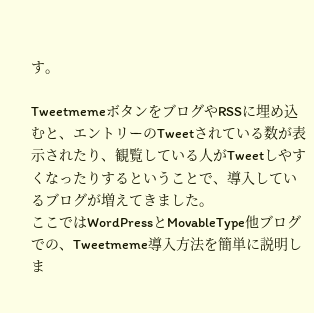す。

TweetmemeボタンをブログやRSSに埋め込むと、エントリーのTweetされている数が表示されたり、観覧している人がTweetしやすくなったりするということで、導入しているブログが増えてきました。
ここではWordPressとMovableType他ブログでの、Tweetmeme導入方法を簡単に説明しま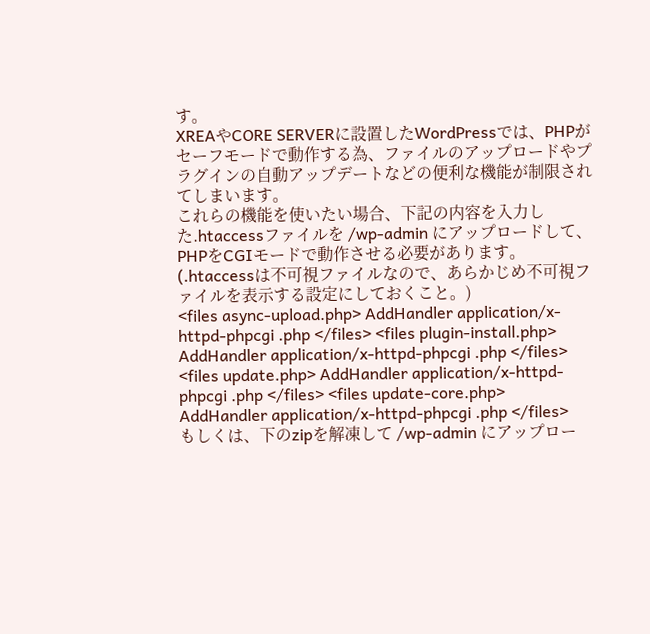す。
XREAやCORE SERVERに設置したWordPressでは、PHPがセーフモードで動作する為、ファイルのアップロードやプラグインの自動アップデートなどの便利な機能が制限されてしまいます。
これらの機能を使いたい場合、下記の内容を入力した.htaccessファイルを /wp-admin にアップロードして、PHPをCGIモードで動作させる必要があります。(.htaccessは不可視ファイルなので、あらかじめ不可視ファイルを表示する設定にしておくこと。)
<files async-upload.php> AddHandler application/x-httpd-phpcgi .php </files> <files plugin-install.php> AddHandler application/x-httpd-phpcgi .php </files> <files update.php> AddHandler application/x-httpd-phpcgi .php </files> <files update-core.php> AddHandler application/x-httpd-phpcgi .php </files>
もしくは、下のzipを解凍して /wp-admin にアップロー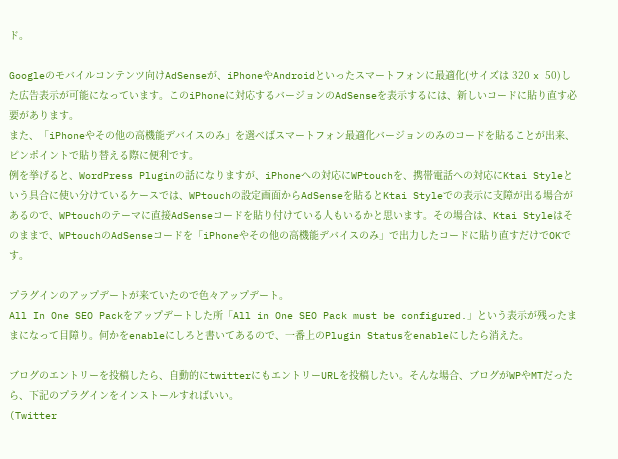ド。

Googleのモバイルコンテンツ向けAdSenseが、iPhoneやAndroidといったスマートフォンに最適化(サイズは 320 x 50)した広告表示が可能になっています。このiPhoneに対応するバージョンのAdSenseを表示するには、新しいコードに貼り直す必要があります。
また、「iPhoneやその他の高機能デバイスのみ」を選べばスマートフォン最適化バージョンのみのコードを貼ることが出来、ピンポイントで貼り替える際に便利です。
例を挙げると、WordPress Pluginの話になりますが、iPhoneへの対応にWPtouchを、携帯電話への対応にKtai Styleという具合に使い分けているケースでは、WPtouchの設定画面からAdSenseを貼るとKtai Styleでの表示に支障が出る場合があるので、WPtouchのテーマに直接AdSenseコードを貼り付けている人もいるかと思います。その場合は、Ktai Styleはそのままで、WPtouchのAdSenseコードを「iPhoneやその他の高機能デバイスのみ」で出力したコードに貼り直すだけでOKです。

プラグインのアップデートが来ていたので色々アップデート。
All In One SEO Packをアップデートした所「All in One SEO Pack must be configured.」という表示が残ったままになって目障り。何かをenableにしろと書いてあるので、一番上のPlugin Statusをenableにしたら消えた。

ブログのエントリーを投稿したら、自動的にtwitterにもエントリーURLを投稿したい。そんな場合、ブログがWPやMTだったら、下記のプラグインをインストールすればいい。
(Twitter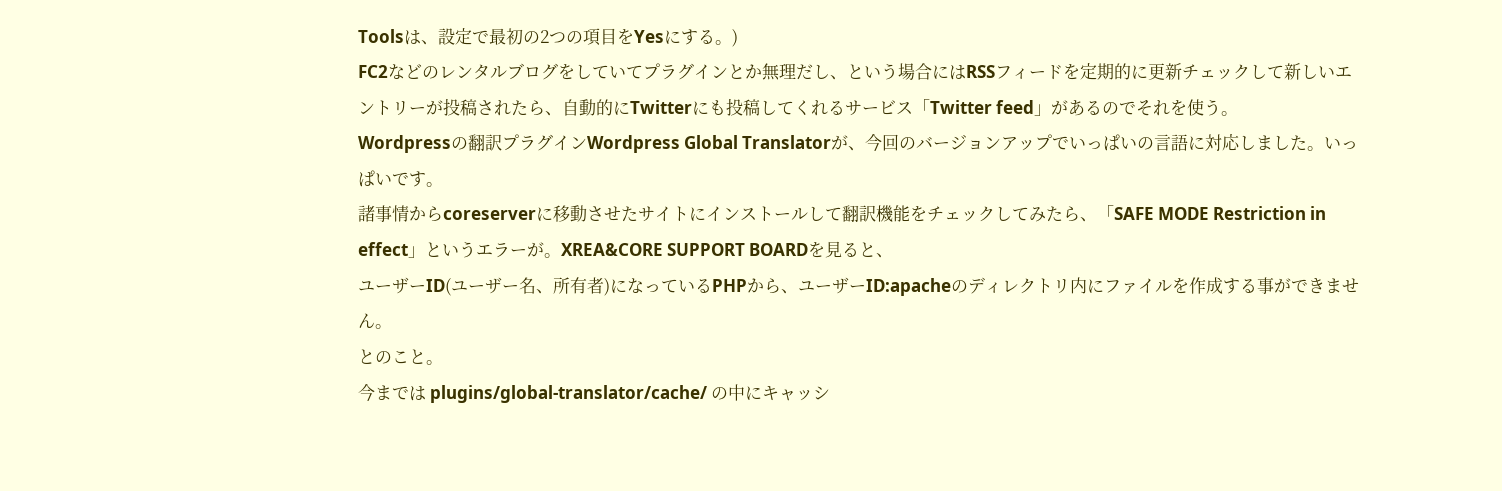Toolsは、設定で最初の2つの項目をYesにする。)
FC2などのレンタルブログをしていてプラグインとか無理だし、という場合にはRSSフィードを定期的に更新チェックして新しいエントリーが投稿されたら、自動的にTwitterにも投稿してくれるサービス「Twitter feed」があるのでそれを使う。
Wordpressの翻訳プラグインWordpress Global Translatorが、今回のバージョンアップでいっぱいの言語に対応しました。いっぱいです。
諸事情からcoreserverに移動させたサイトにインストールして翻訳機能をチェックしてみたら、「SAFE MODE Restriction in effect」というエラーが。XREA&CORE SUPPORT BOARDを見ると、
ユーザーID(ユーザー名、所有者)になっているPHPから、ユーザーID:apacheのディレクトリ内にファイルを作成する事ができません。
とのこと。
今までは plugins/global-translator/cache/ の中にキャッシ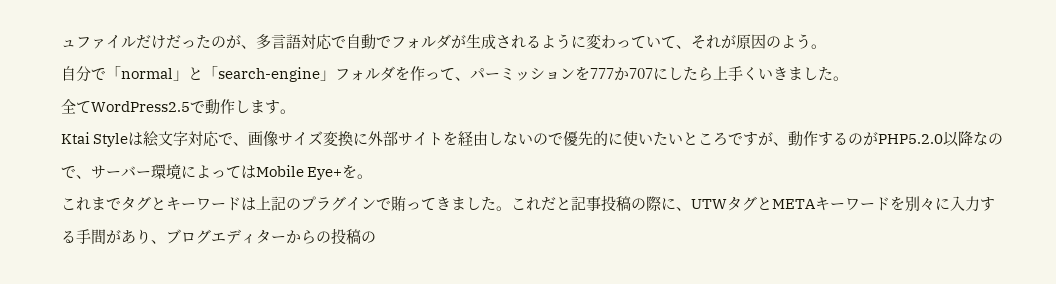ュファイルだけだったのが、多言語対応で自動でフォルダが生成されるように変わっていて、それが原因のよう。
自分で「normal」と「search-engine」フォルダを作って、パーミッションを777か707にしたら上手くいきました。
全てWordPress2.5で動作します。
Ktai Styleは絵文字対応で、画像サイズ変換に外部サイトを経由しないので優先的に使いたいところですが、動作するのがPHP5.2.0以降なので、サーバー環境によってはMobile Eye+を。
これまでタグとキーワードは上記のプラグインで賄ってきました。これだと記事投稿の際に、UTWタグとMETAキーワードを別々に入力する手間があり、ブログエディターからの投稿の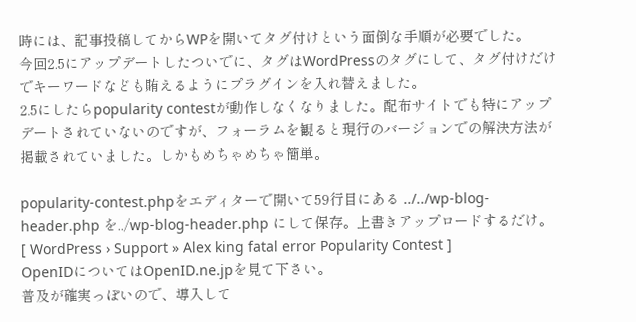時には、記事投稿してからWPを開いてタグ付けという面倒な手順が必要でした。
今回2.5にアップデートしたついでに、タグはWordPressのタグにして、タグ付けだけでキーワードなども賄えるようにプラグインを入れ替えました。
2.5にしたらpopularity contestが動作しなくなりました。配布サイトでも特にアップデートされていないのですが、フォーラムを観ると現行のバージョンでの解決方法が掲載されていました。しかもめちゃめちゃ簡単。

popularity-contest.phpをエディターで開いて59行目にある ../../wp-blog-header.php を../wp-blog-header.php にして保存。上書きアップロードするだけ。
[ WordPress › Support » Alex king fatal error Popularity Contest ]
OpenIDについてはOpenID.ne.jpを見て下さい。
普及が確実っぽいので、導入して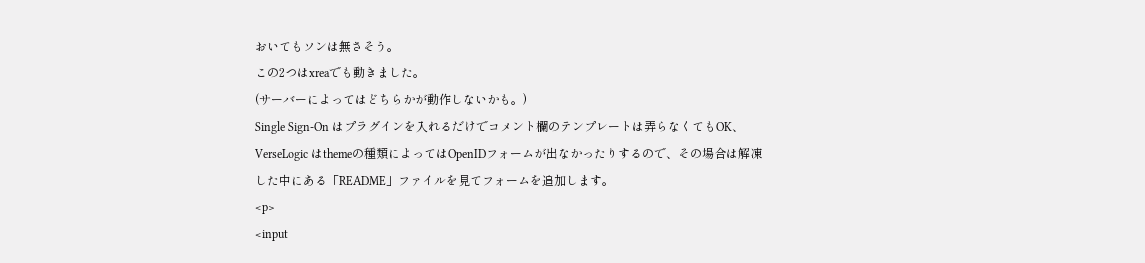おいてもソンは無さそう。
この2つはxreaでも動きました。
(サーバーによってはどちらかが動作しないかも。)
Single Sign-On はプラグインを入れるだけでコメント欄のテンプレートは弄らなくてもOK、VerseLogic はthemeの種類によってはOpenIDフォームが出なかったりするので、その場合は解凍した中にある「README」ファイルを見てフォームを追加します。
<p>
<input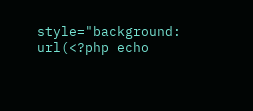style="background: url(<?php echo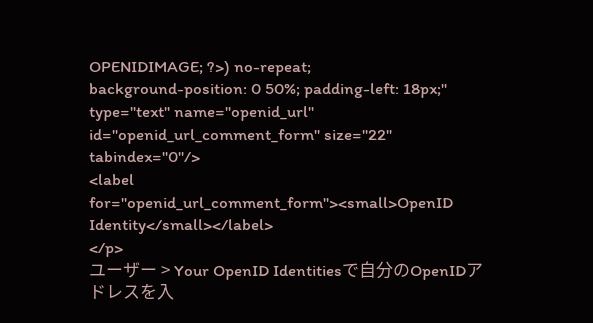OPENIDIMAGE; ?>) no-repeat;
background-position: 0 50%; padding-left: 18px;" type="text" name="openid_url" id="openid_url_comment_form" size="22" tabindex="0"/>
<label for="openid_url_comment_form"><small>OpenID Identity</small></label>
</p>
ユーザー > Your OpenID Identitiesで自分のOpenIDアドレスを入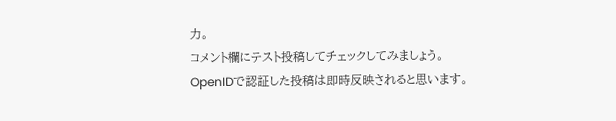力。
コメント欄にテスト投稿してチェックしてみましょう。
OpenIDで認証した投稿は即時反映されると思います。